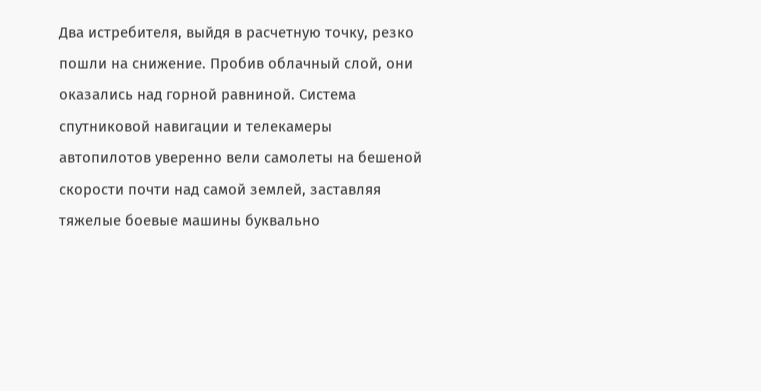Два истребителя, выйдя в расчетную точку, резко пошли на снижение. Пробив облачный слой, они оказались над горной равниной. Система спутниковой навигации и телекамеры автопилотов уверенно вели самолеты на бешеной скорости почти над самой землей, заставляя тяжелые боевые машины буквально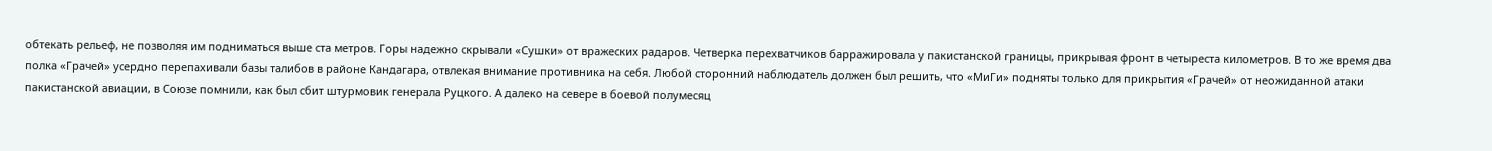обтекать рельеф, не позволяя им подниматься выше ста метров. Горы надежно скрывали «Сушки» от вражеских радаров. Четверка перехватчиков барражировала у пакистанской границы, прикрывая фронт в четыреста километров. В то же время два полка «Грачей» усердно перепахивали базы талибов в районе Кандагара, отвлекая внимание противника на себя. Любой сторонний наблюдатель должен был решить, что «МиГи» подняты только для прикрытия «Грачей» от неожиданной атаки пакистанской авиации, в Союзе помнили, как был сбит штурмовик генерала Руцкого. А далеко на севере в боевой полумесяц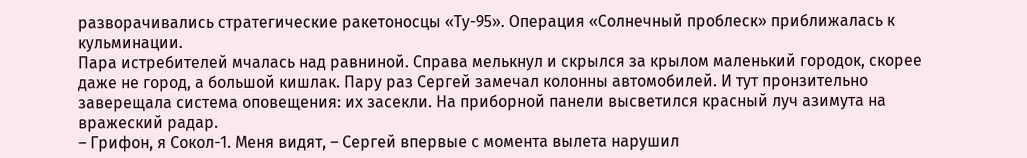разворачивались стратегические ракетоносцы «Ту-95». Операция «Солнечный проблеск» приближалась к кульминации.
Пара истребителей мчалась над равниной. Справа мелькнул и скрылся за крылом маленький городок, скорее даже не город, а большой кишлак. Пару раз Сергей замечал колонны автомобилей. И тут пронзительно заверещала система оповещения: их засекли. На приборной панели высветился красный луч азимута на вражеский радар.
– Грифон, я Сокол-1. Меня видят, – Сергей впервые с момента вылета нарушил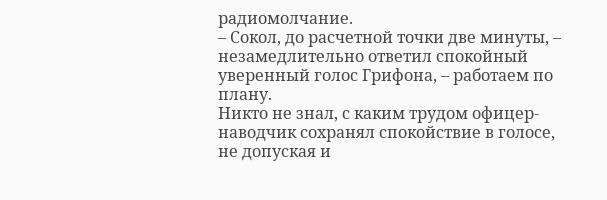радиомолчание.
– Сокол, до расчетной точки две минуты, – незамедлительно ответил спокойный уверенный голос Грифона, – работаем по плану.
Никто не знал, с каким трудом офицер-наводчик сохранял спокойствие в голосе, не допуская и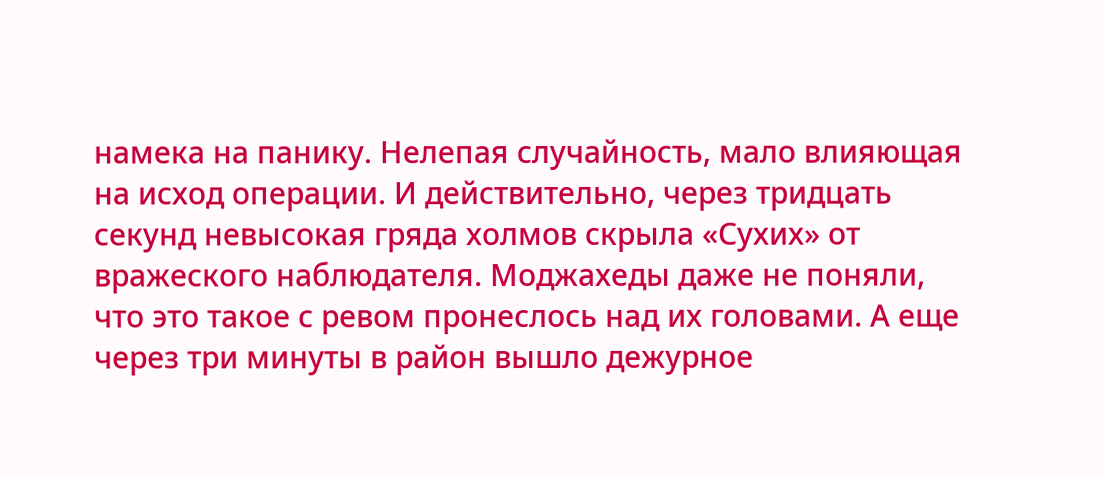намека на панику. Нелепая случайность, мало влияющая на исход операции. И действительно, через тридцать секунд невысокая гряда холмов скрыла «Сухих» от вражеского наблюдателя. Моджахеды даже не поняли, что это такое с ревом пронеслось над их головами. А еще через три минуты в район вышло дежурное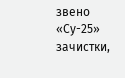звено «Су-25» зачистки,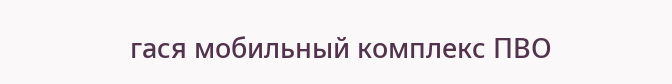гася мобильный комплекс ПВО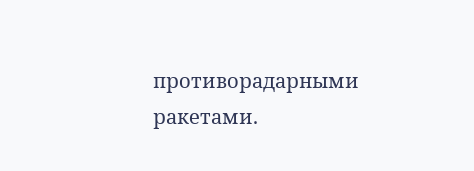противорадарными ракетами.